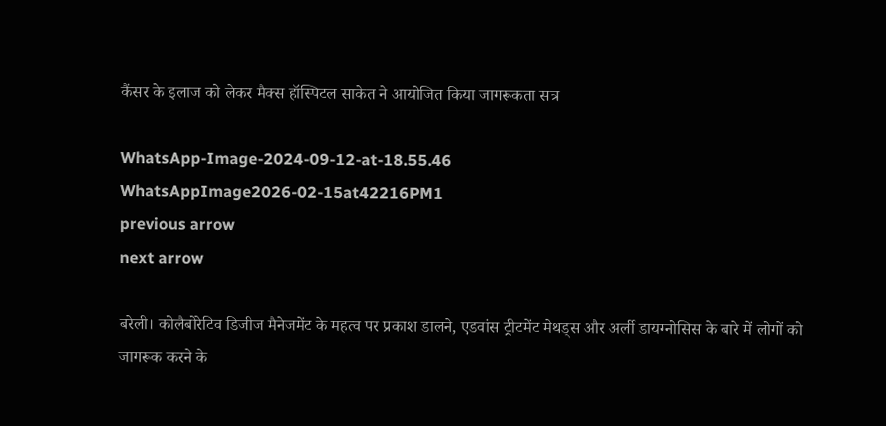कैंसर के इलाज को लेकर मैक्स हॉस्पिटल साकेत ने आयोजित किया जागरूकता सत्र

WhatsApp-Image-2024-09-12-at-18.55.46
WhatsAppImage2026-02-15at42216PM1
previous arrow
next arrow

बरेली। कोलैबोरेटिव डिजीज मैनेजमेंट के महत्व पर प्रकाश डालने, एडवांस ट्रीटमेंट मेथड्स और अर्ली डायग्नोसिस के बारे में लोगों को जागरूक करने के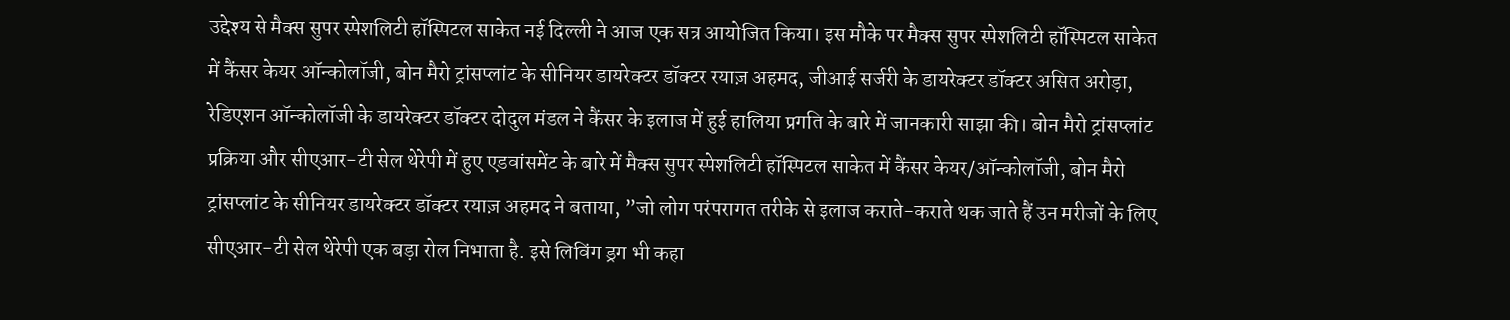उद्देश्य से मैक्स सुपर स्पेशलिटी हॉस्पिटल साकेत नई दिल्ली ने आज एक सत्र आयोजित किया। इस मौके पर मैक्स सुपर स्पेशलिटी हॉस्पिटल साकेत में कैंसर केयर ऑन्कोलॉजी, बोन मैरो ट्रांसप्लांट के सीनियर डायरेक्टर डॉक्टर रयाज़ अहमद, जीआई सर्जरी के डायरेक्टर डॉक्टर असित अरोड़ा, रेडिएशन ऑन्कोलॉजी के डायरेक्टर डॉक्टर दोदुल मंडल ने कैंसर के इलाज में हुई हालिया प्रगति के बारे में जानकारी साझा की। बोन मैरो ट्रांसप्लांट प्रक्रिया और सीएआर-टी सेल थेरेपी में हुए एडवांसमेंट के बारे में मैक्स सुपर स्पेशलिटी हॉस्पिटल साकेत में कैंसर केयर/ऑन्कोलॉजी, बोन मैरो ट्रांसप्लांट के सीनियर डायरेक्टर डॉक्टर रयाज़ अहमद ने बताया, ”जो लोग परंपरागत तरीके से इलाज कराते-कराते थक जाते हैं उन मरीजों के लिए सीएआर-टी सेल थेरेपी एक बड़ा रोल निभाता है. इसे लिविंग ड्रग भी कहा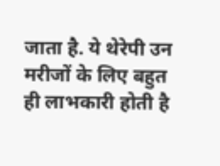जाता है. ये थेरेपी उन मरीजों के लिए बहुत ही लाभकारी होती है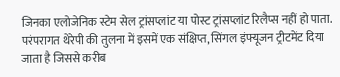जिनका एलोजेनिक स्टेम सेल ट्रांसप्लांट या पोस्ट ट्रांसप्लांट रिलैप्स नहीं हो पाता. परंपरागत थेरेपी की तुलना में इसमें एक संक्षिप्त, सिंगल इंफ्यूजन ट्रीटमेंट दिया जाता है जिससे करीब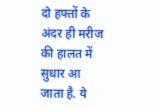दो हफ्तों के अंदर ही मरीज की हालत में सुधार आ जाता है. ये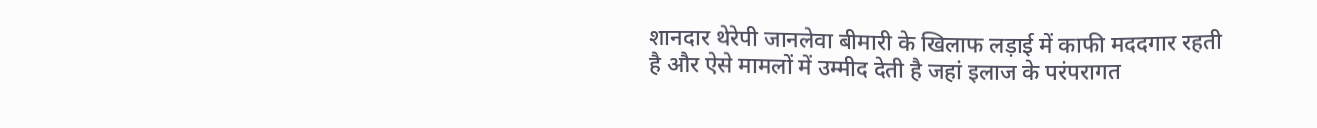शानदार थेरेपी जानलेवा बीमारी के खिलाफ लड़ाई में काफी मददगार रहती है और ऐसे मामलों में उम्मीद देती है जहां इलाज के परंपरागत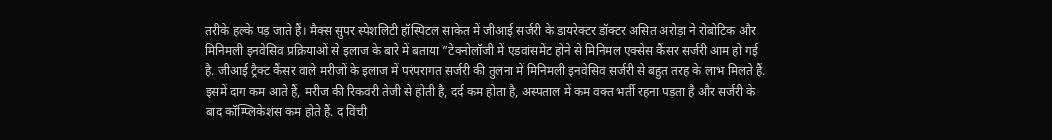तरीके हल्के पड़ जाते हैं। मैक्स सुपर स्पेशलिटी हॉस्पिटल साकेत में जीआई सर्जरी के डायरेक्टर डॉक्टर असित अरोड़ा ने रोबोटिक और मिनिमली इनवेसिव प्रक्रियाओं से इलाज के बारे में बताया ”टेक्नोलॉजी में एडवांसमेंट होने से मिनिमल एक्सेस कैंसर सर्जरी आम हो गई है. जीआई ट्रैक्ट कैंसर वाले मरीजों के इलाज में परंपरागत सर्जरी की तुलना में मिनिमली इनवेसिव सर्जरी से बहुत तरह के लाभ मिलते हैं. इसमें दाग कम आते हैं, मरीज की रिकवरी तेजी से होती है, दर्द कम होता है, अस्पताल में कम वक्त भर्ती रहना पड़ता है और सर्जरी के बाद कॉम्प्लिकेशंस कम होते हैं. द विंची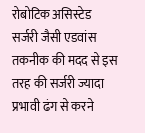रोबोटिक असिस्टेड सर्जरी जैसी एडवांस तकनीक की मदद से इस तरह की सर्जरी ज्यादा प्रभावी ढंग से करने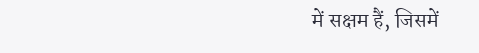में सक्षम हैं, जिसमें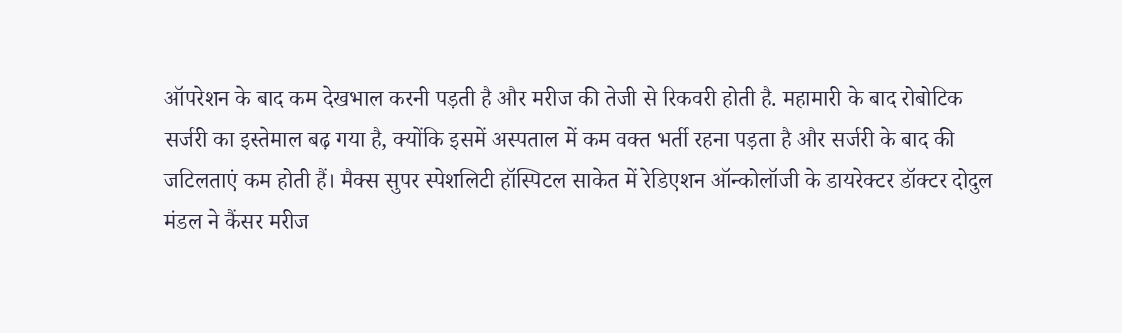ऑपरेशन के बाद कम देखभाल करनी पड़ती है और मरीज की तेजी से रिकवरी होती है. महामारी के बाद रोबोटिक सर्जरी का इस्तेमाल बढ़ गया है, क्योंकि इसमें अस्पताल में कम वक्त भर्ती रहना पड़ता है और सर्जरी के बाद की जटिलताएं कम होती हैं। मैक्स सुपर स्पेशलिटी हॉस्पिटल साकेत में रेडिएशन ऑन्कोलॉजी के डायरेक्टर डॉक्टर दोदुल मंडल ने कैंसर मरीज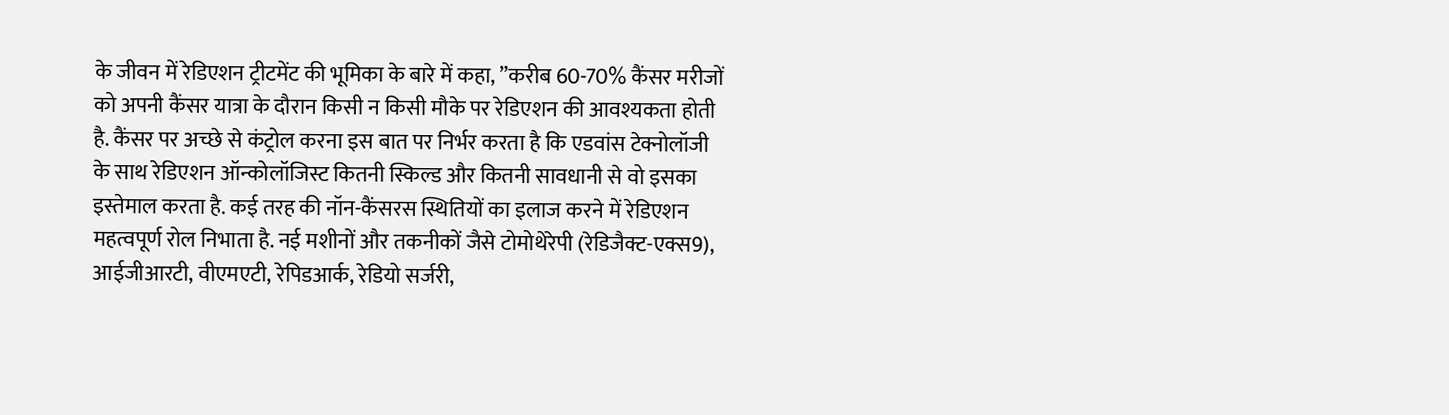के जीवन में रेडिएशन ट्रीटमेंट की भूमिका के बारे में कहा, ”करीब 60-70% कैंसर मरीजों को अपनी कैंसर यात्रा के दौरान किसी न किसी मौके पर रेडिएशन की आवश्यकता होती है. कैंसर पर अच्छे से कंट्रोल करना इस बात पर निर्भर करता है कि एडवांस टेक्नोलॉजी के साथ रेडिएशन ऑन्कोलॉजिस्ट कितनी स्किल्ड और कितनी सावधानी से वो इसका इस्तेमाल करता है. कई तरह की नॉन-कैंसरस स्थितियों का इलाज करने में रेडिएशन महत्वपूर्ण रोल निभाता है. नई मशीनों और तकनीकों जैसे टोमोथेरेपी (रेडिजैक्ट-एक्स9), आईजीआरटी, वीएमएटी, रेपिडआर्क, रेडियो सर्जरी,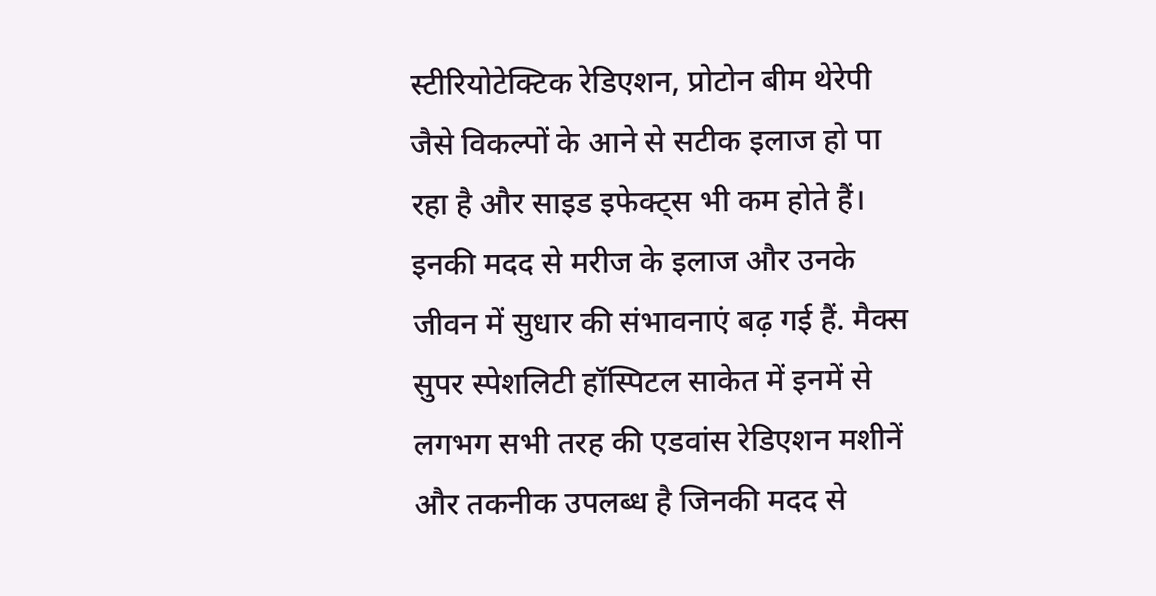स्टीरियोटेक्टिक रेडिएशन, प्रोटोन बीम थेरेपी जैसे विकल्पों के आने से सटीक इलाज हो पा रहा है और साइड इफेक्ट्स भी कम होते हैं। इनकी मदद से मरीज के इलाज और उनके जीवन में सुधार की संभावनाएं बढ़ गई हैं. मैक्स सुपर स्पेशलिटी हॉस्पिटल साकेत में इनमें से लगभग सभी तरह की एडवांस रेडिएशन मशीनें और तकनीक उपलब्ध है जिनकी मदद से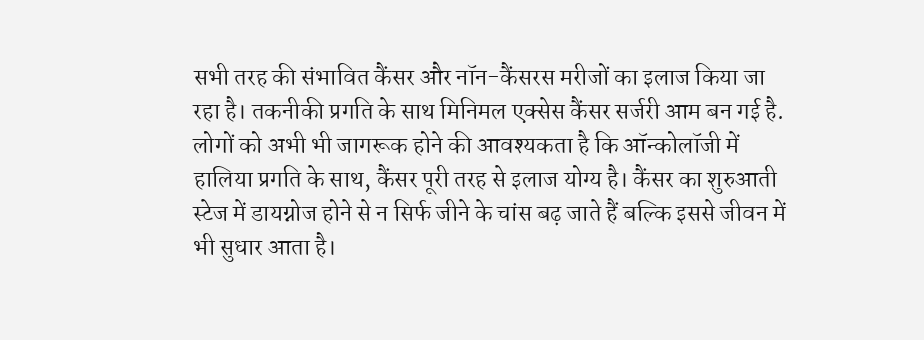सभी तरह की संभावित कैंसर और नॉन-कैंसरस मरीजों का इलाज किया जा रहा है। तकनीकी प्रगति के साथ मिनिमल एक्सेस कैंसर सर्जरी आम बन गई है. लोगों को अभी भी जागरूक होने की आवश्यकता है कि ऑन्कोलॉजी में हालिया प्रगति के साथ, कैंसर पूरी तरह से इलाज योग्य है। कैंसर का शुरुआती स्टेज में डायग्नोज होने से न सिर्फ जीने के चांस बढ़ जाते हैं बल्कि इससे जीवन में भी सुधार आता है।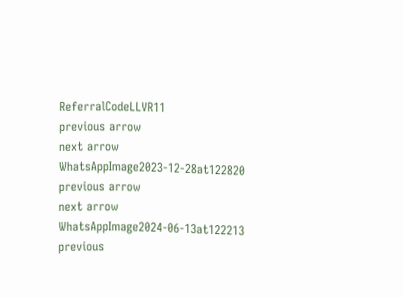ReferralCodeLLVR11
previous arrow
next arrow
WhatsAppImage2023-12-28at122820
previous arrow
next arrow
WhatsAppImage2024-06-13at122213
previous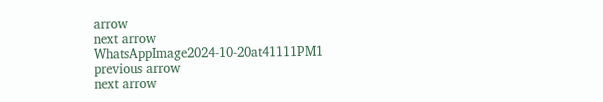arrow
next arrow
WhatsAppImage2024-10-20at41111PM1
previous arrow
next arrow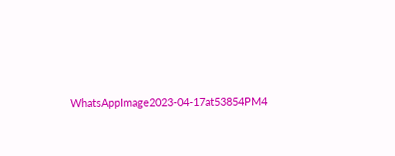WhatsAppImage2023-04-17at53854PM4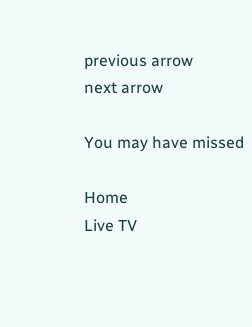previous arrow
next arrow

You may have missed

Home
Live TV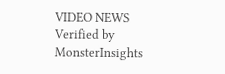VIDEO NEWS
Verified by MonsterInsights